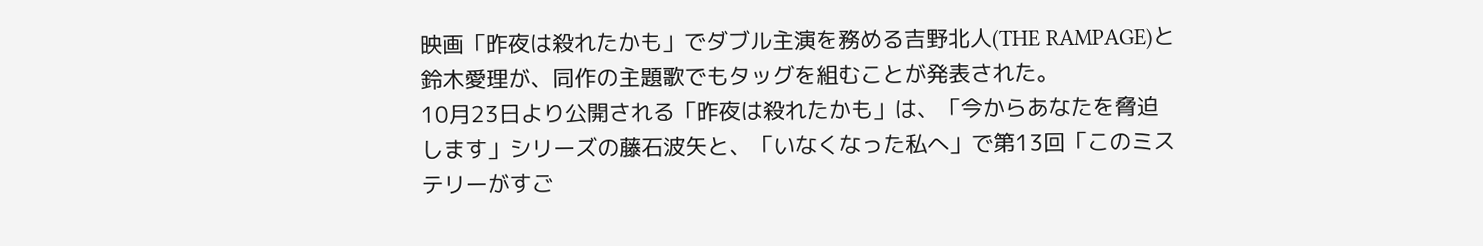映画「昨夜は殺れたかも」でダブル主演を務める吉野北人(THE RAMPAGE)と鈴木愛理が、同作の主題歌でもタッグを組むことが発表された。
10月23日より公開される「昨夜は殺れたかも」は、「今からあなたを脅迫します」シリーズの藤石波矢と、「いなくなった私へ」で第13回「このミステリーがすご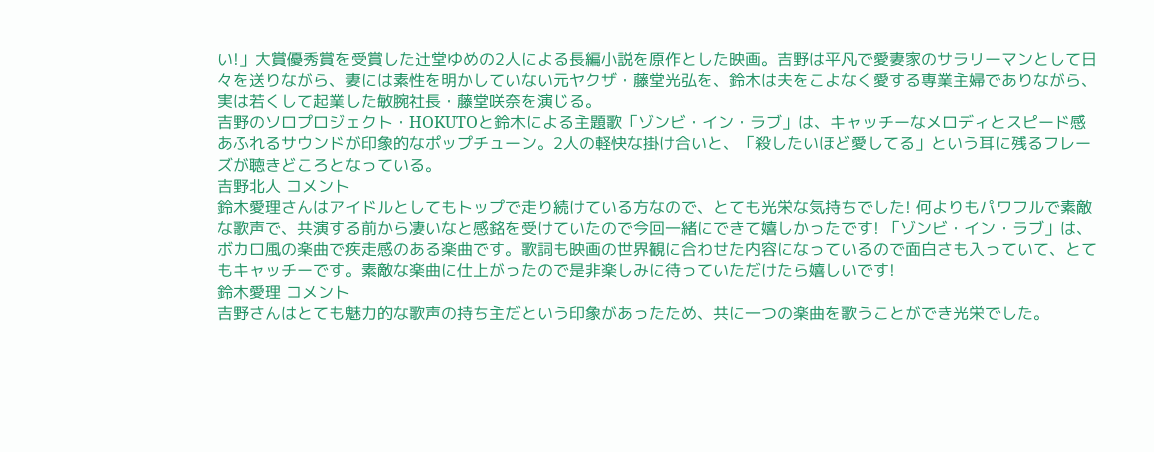い!」大賞優秀賞を受賞した辻堂ゆめの2人による長編小説を原作とした映画。吉野は平凡で愛妻家のサラリーマンとして日々を送りながら、妻には素性を明かしていない元ヤクザ・藤堂光弘を、鈴木は夫をこよなく愛する専業主婦でありながら、実は若くして起業した敏腕社長・藤堂咲奈を演じる。
吉野のソロプロジェクト・HOKUTOと鈴木による主題歌「ゾンビ・イン・ラブ」は、キャッチーなメロディとスピード感あふれるサウンドが印象的なポップチューン。2人の軽快な掛け合いと、「殺したいほど愛してる」という耳に残るフレーズが聴きどころとなっている。
吉野北人 コメント
鈴木愛理さんはアイドルとしてもトップで走り続けている方なので、とても光栄な気持ちでした! 何よりもパワフルで素敵な歌声で、共演する前から凄いなと感銘を受けていたので今回一緒にできて嬉しかったです! 「ゾンビ・イン・ラブ」は、ボカロ風の楽曲で疾走感のある楽曲です。歌詞も映画の世界観に合わせた内容になっているので面白さも入っていて、とてもキャッチーです。素敵な楽曲に仕上がったので是非楽しみに待っていただけたら嬉しいです!
鈴木愛理 コメント
吉野さんはとても魅力的な歌声の持ち主だという印象があったため、共に一つの楽曲を歌うことができ光栄でした。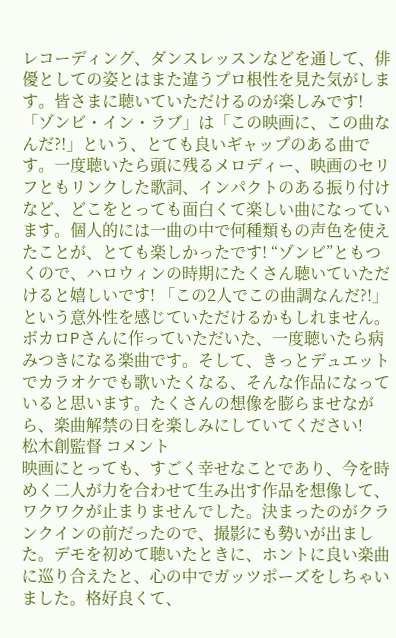レコーディング、ダンスレッスンなどを通して、俳優としての姿とはまた違うプロ根性を見た気がします。皆さまに聴いていただけるのが楽しみです! 「ゾンビ・イン・ラブ」は「この映画に、この曲なんだ?!」という、とても良いギャップのある曲です。一度聴いたら頭に残るメロディー、映画のセリフともリンクした歌詞、インパクトのある振り付けなど、どこをとっても面白くて楽しい曲になっています。個人的には一曲の中で何種類もの声色を使えたことが、とても楽しかったです! “ゾンビ”ともつくので、ハロウィンの時期にたくさん聴いていただけると嬉しいです! 「この2人でこの曲調なんだ?!」という意外性を感じていただけるかもしれません。ボカロPさんに作っていただいた、一度聴いたら病みつきになる楽曲です。そして、きっとデュエットでカラオケでも歌いたくなる、そんな作品になっていると思います。たくさんの想像を膨らませながら、楽曲解禁の日を楽しみにしていてください!
松木創監督 コメント
映画にとっても、すごく幸せなことであり、今を時めく二人が力を合わせて生み出す作品を想像して、ワクワクが止まりませんでした。決まったのがクランクインの前だったので、撮影にも勢いが出ました。デモを初めて聴いたときに、ホントに良い楽曲に巡り合えたと、心の中でガッツポーズをしちゃいました。格好良くて、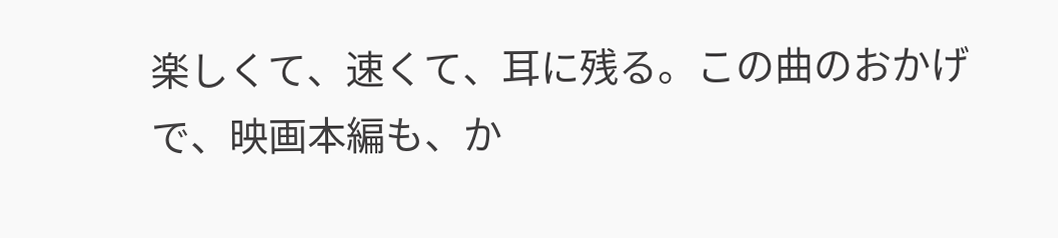楽しくて、速くて、耳に残る。この曲のおかげで、映画本編も、か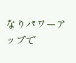なりパワーアップで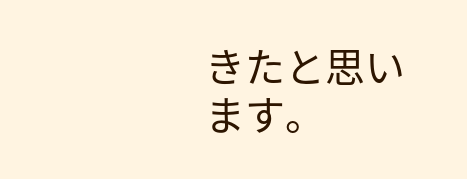きたと思います。